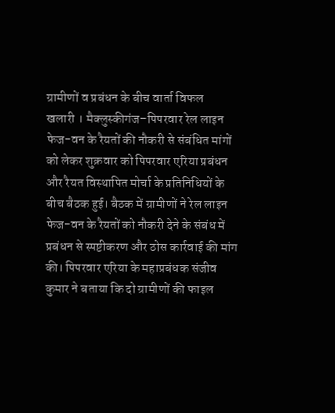ग्रामीणों व प्रबंधन के बीच वार्ता विफल
खलारी । मैक्लुस्कीगंज–पिपरवार रेल लाइन फेज-वन के रैयतों की नौकरी से संबंधित मांगों को लेकर शुक्रवार को पिपरवार एरिया प्रबंधन और रैयत विस्थापित मोर्चा के प्रतिनिधियों के बीच बैठक हुई। बैठक में ग्रामीणों ने रेल लाइन फेज-वन के रैयतों को नौकरी देने के संबंध में प्रबंधन से स्पष्टीकरण और ठोस कार्रवाई की मांग की। पिपरवार एरिया के महाप्रबंधक संजीव कुमार ने बताया कि दो ग्रामीणों की फाइल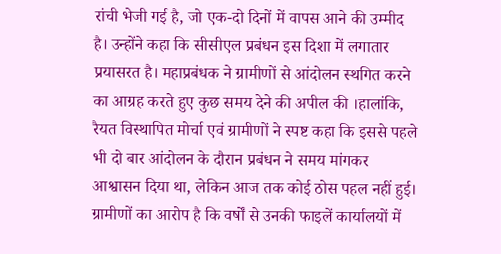रांची भेजी गई है, जो एक-दो दिनों में वापस आने की उम्मीद है। उन्होंने कहा कि सीसीएल प्रबंधन इस दिशा में लगातार प्रयासरत है। महाप्रबंधक ने ग्रामीणों से आंदोलन स्थगित करने का आग्रह करते हुए कुछ समय देने की अपील की ।हालांकि, रैयत विस्थापित मोर्चा एवं ग्रामीणों ने स्पष्ट कहा कि इससे पहले भी दो बार आंदोलन के दौरान प्रबंधन ने समय मांगकर आश्वासन दिया था, लेकिन आज तक कोई ठोस पहल नहीं हुई। ग्रामीणों का आरोप है कि वर्षों से उनकी फाइलें कार्यालयों में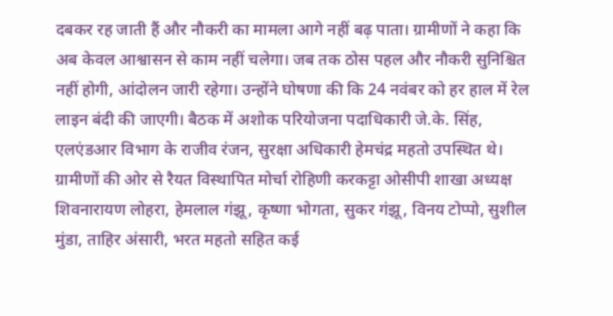दबकर रह जाती हैं और नौकरी का मामला आगे नहीं बढ़ पाता। ग्रामीणों ने कहा कि अब केवल आश्वासन से काम नहीं चलेगा। जब तक ठोस पहल और नौकरी सुनिश्चित नहीं होगी, आंदोलन जारी रहेगा। उन्होंने घोषणा की कि 24 नवंबर को हर हाल में रेल लाइन बंदी की जाएगी। बैठक में अशोक परियोजना पदाधिकारी जे.के. सिंह, एलएंडआर विभाग के राजीव रंजन, सुरक्षा अधिकारी हेमचंद्र महतो उपस्थित थे। ग्रामीणों की ओर से रैयत विस्थापित मोर्चा रोहिणी करकट्टा ओसीपी शाखा अध्यक्ष शिवनारायण लोहरा, हेमलाल गंझू, कृष्णा भोगता, सुकर गंझू, विनय टोप्पो, सुशील मुंडा, ताहिर अंसारी, भरत महतो सहित कई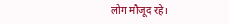लोग मौजूद रहे।